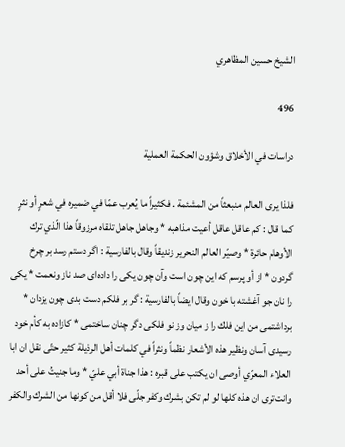الشيخ حسين المظاهري

496

دراسات في الأخلاق وشؤون الحكمة العملية

فلذا يرى العالم منبعثاً من المشئمة . فكثيراً ما يُعرب عمّا في ضميره في شعرٍ أو نثرٍ كما قال : كم عاقل عاقل أعيت مذاهبه * وجاهل جاهل تلقاه مرزوقاً هذا الّذي ترك الأوهام حائرة * وصيّر العالم النحرير زنديقاً وقال بالفارسية : اگر دستم رسد بر چرخ گردون * از أو پرسم كه اين چون است وآن چون يكى را داده‌اى صد ناز ونعمت * يكى را نان جو آغشته با خون وقال ايضاً بالفارسية : گر بر فلكم دست بدى چون يزدان * برداشتمى من اين فلك را ز ميان وز نو فلكى دگر چنان ساختمى * كازاده به كأم خود رسيدى آسان ونظير هذه الأشعار نظماً ونثراً في كلمات أهل الرذيلة كثير حتّى نقل ان ابا العلاء المعرّي أوصى ان يكتب على قبره : هذا جناة أبي عليّ * وما جنيتُ على أحد وانت‌ترى ان هذه كلها لو لم تكن بشرك وكفر جلّى فلا أقل من كونها من الشرك والكفر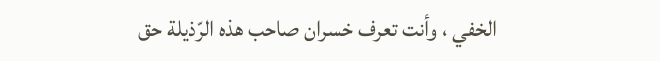الخفي ، وأنت تعرف خسران صاحب هذه الرّذيلة حق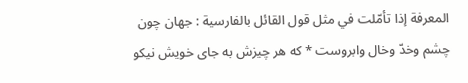المعرفة إذا تأمّلت في مثل قول القائل بالفارسية : جهان چون چشم وخدّ وخال وابروست * كه هر چيزش به جاى خويش نيكو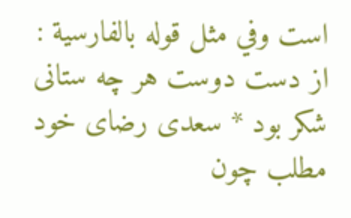است وفي مثل قوله بالفارسية : از دست دوست هر چه ستانى شكر بود * سعدى رضاى خود مطلب چون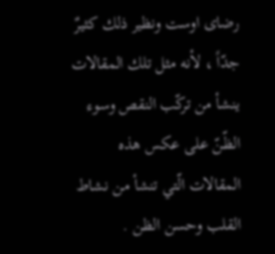رضاى اوست ونظير ذلك كثيرٌ جدّاً ، لأنه مثل تلك المقالات ينشأ من تركّب النقص وسوء الظّنّ على عكس هذه المقالات الّتي تنشأ من نشاط القلب وحسن الظن .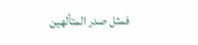فمثل صدر المتألهين